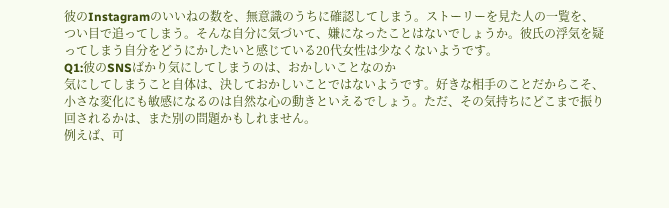彼のInstagramのいいねの数を、無意識のうちに確認してしまう。ストーリーを見た人の一覧を、つい目で追ってしまう。そんな自分に気づいて、嫌になったことはないでしょうか。彼氏の浮気を疑ってしまう自分をどうにかしたいと感じている20代女性は少なくないようです。
Q1:彼のSNSばかり気にしてしまうのは、おかしいことなのか
気にしてしまうこと自体は、決しておかしいことではないようです。好きな相手のことだからこそ、小さな変化にも敏感になるのは自然な心の動きといえるでしょう。ただ、その気持ちにどこまで振り回されるかは、また別の問題かもしれません。
例えば、可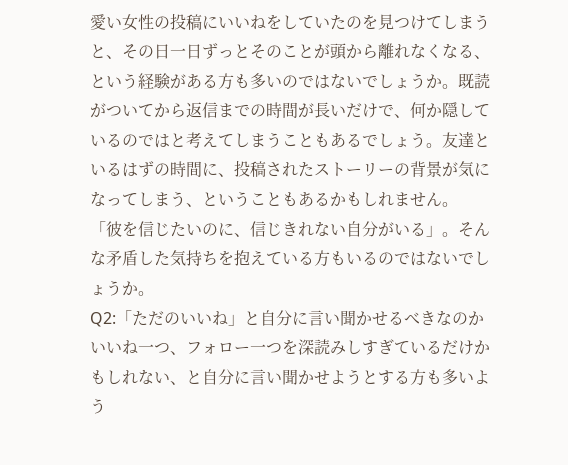愛い女性の投稿にいいねをしていたのを見つけてしまうと、その日一日ずっとそのことが頭から離れなくなる、という経験がある方も多いのではないでしょうか。既読がついてから返信までの時間が長いだけで、何か隠しているのではと考えてしまうこともあるでしょう。友達といるはずの時間に、投稿されたストーリーの背景が気になってしまう、ということもあるかもしれません。
「彼を信じたいのに、信じきれない自分がいる」。そんな矛盾した気持ちを抱えている方もいるのではないでしょうか。
Q2:「ただのいいね」と自分に言い聞かせるべきなのか
いいね一つ、フォロー一つを深読みしすぎているだけかもしれない、と自分に言い聞かせようとする方も多いよう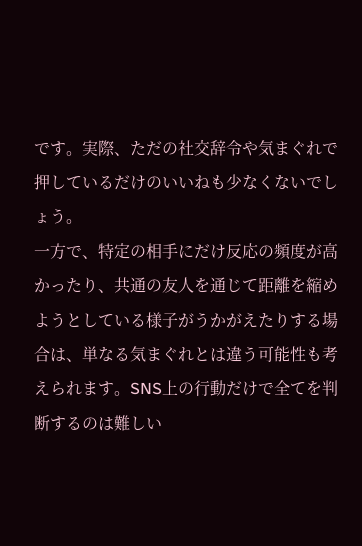です。実際、ただの社交辞令や気まぐれで押しているだけのいいねも少なくないでしょう。
一方で、特定の相手にだけ反応の頻度が高かったり、共通の友人を通じて距離を縮めようとしている様子がうかがえたりする場合は、単なる気まぐれとは違う可能性も考えられます。SNS上の行動だけで全てを判断するのは難しい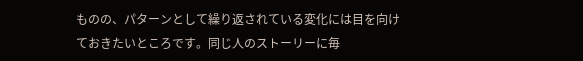ものの、パターンとして繰り返されている変化には目を向けておきたいところです。同じ人のストーリーに毎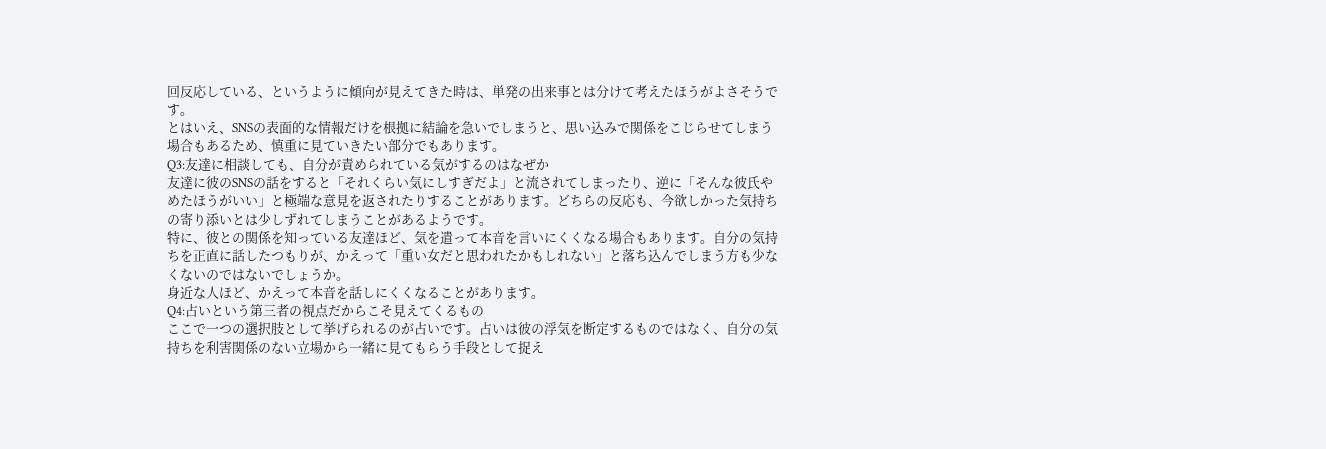回反応している、というように傾向が見えてきた時は、単発の出来事とは分けて考えたほうがよさそうです。
とはいえ、SNSの表面的な情報だけを根拠に結論を急いでしまうと、思い込みで関係をこじらせてしまう場合もあるため、慎重に見ていきたい部分でもあります。
Q3:友達に相談しても、自分が責められている気がするのはなぜか
友達に彼のSNSの話をすると「それくらい気にしすぎだよ」と流されてしまったり、逆に「そんな彼氏やめたほうがいい」と極端な意見を返されたりすることがあります。どちらの反応も、今欲しかった気持ちの寄り添いとは少しずれてしまうことがあるようです。
特に、彼との関係を知っている友達ほど、気を遣って本音を言いにくくなる場合もあります。自分の気持ちを正直に話したつもりが、かえって「重い女だと思われたかもしれない」と落ち込んでしまう方も少なくないのではないでしょうか。
身近な人ほど、かえって本音を話しにくくなることがあります。
Q4:占いという第三者の視点だからこそ見えてくるもの
ここで一つの選択肢として挙げられるのが占いです。占いは彼の浮気を断定するものではなく、自分の気持ちを利害関係のない立場から一緒に見てもらう手段として捉え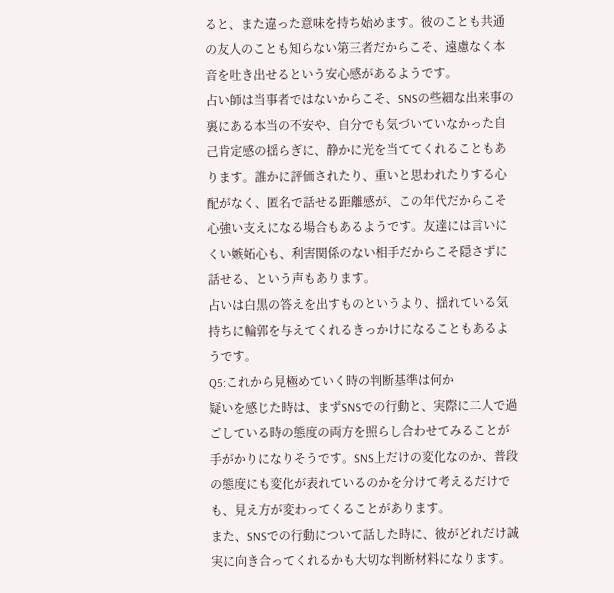ると、また違った意味を持ち始めます。彼のことも共通の友人のことも知らない第三者だからこそ、遠慮なく本音を吐き出せるという安心感があるようです。
占い師は当事者ではないからこそ、SNSの些細な出来事の裏にある本当の不安や、自分でも気づいていなかった自己肯定感の揺らぎに、静かに光を当ててくれることもあります。誰かに評価されたり、重いと思われたりする心配がなく、匿名で話せる距離感が、この年代だからこそ心強い支えになる場合もあるようです。友達には言いにくい嫉妬心も、利害関係のない相手だからこそ隠さずに話せる、という声もあります。
占いは白黒の答えを出すものというより、揺れている気持ちに輪郭を与えてくれるきっかけになることもあるようです。
Q5:これから見極めていく時の判断基準は何か
疑いを感じた時は、まずSNSでの行動と、実際に二人で過ごしている時の態度の両方を照らし合わせてみることが手がかりになりそうです。SNS上だけの変化なのか、普段の態度にも変化が表れているのかを分けて考えるだけでも、見え方が変わってくることがあります。
また、SNSでの行動について話した時に、彼がどれだけ誠実に向き合ってくれるかも大切な判断材料になります。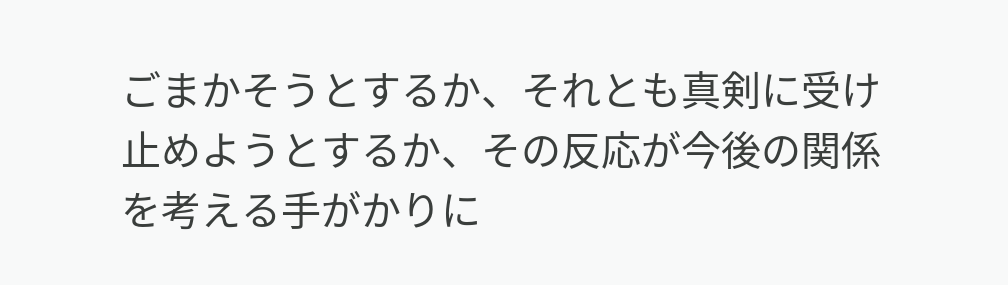ごまかそうとするか、それとも真剣に受け止めようとするか、その反応が今後の関係を考える手がかりに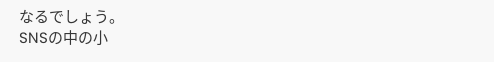なるでしょう。
SNSの中の小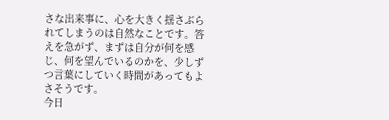さな出来事に、心を大きく揺さぶられてしまうのは自然なことです。答えを急がず、まずは自分が何を感じ、何を望んでいるのかを、少しずつ言葉にしていく時間があってもよさそうです。
今日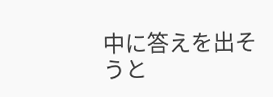中に答えを出そうと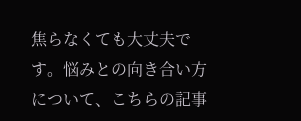焦らなくても大丈夫です。悩みとの向き合い方について、こちらの記事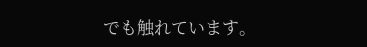でも触れています。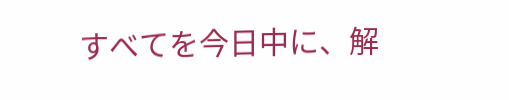すべてを今日中に、解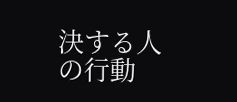決する人の行動